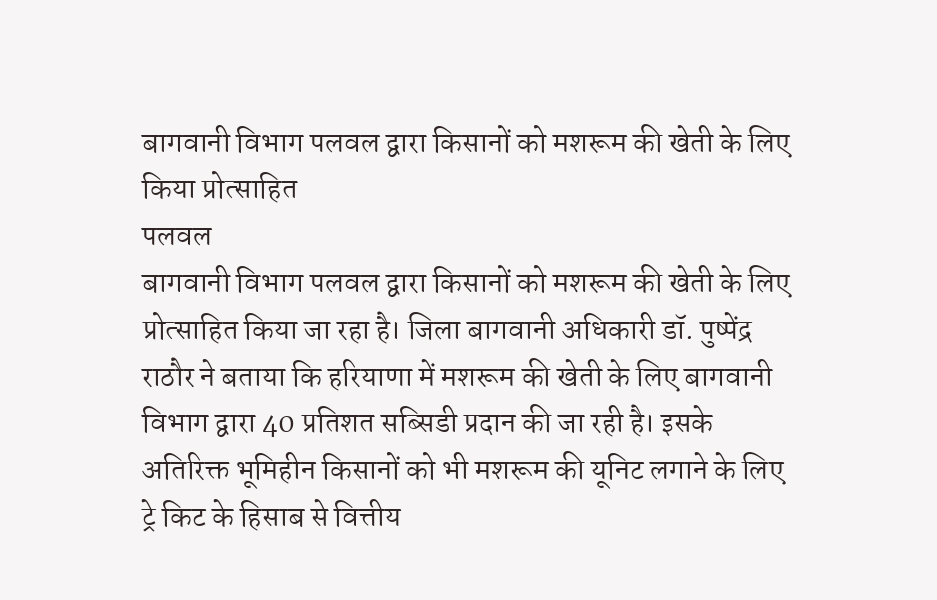बागवानी विभाग पलवल द्वारा किसानों को मशरूम की खेती के लिए किया प्रोत्साहित
पलवल
बागवानी विभाग पलवल द्वारा किसानों को मशरूम की खेती के लिए प्रोत्साहित किया जा रहा है। जिला बागवानी अधिकारी डॉ. पुष्पेंद्र राठौर ने बताया कि हरियाणा में मशरूम की खेती के लिए बागवानी विभाग द्वारा 40 प्रतिशत सब्सिडी प्रदान की जा रही है। इसके अतिरिक्त भूमिहीन किसानों को भी मशरूम की यूनिट लगाने के लिए ट्रे किट के हिसाब से वित्तीय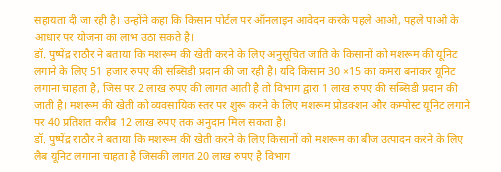सहायता दी जा रही है। उन्होंने कहा कि किसान पोर्टल पर ऑनलाइन आवेदन करके पहले आओ, पहले पाओ के आधार पर योजना का लाभ उठा सकते है।
डॉ. पुष्पेंद्र राठौर ने बताया कि मशरूम की खेती करने के लिए अनुसूचित जाति के किसानों को मशरूम की यूनिट लगाने के लिए 51 हजार रुपए की सब्सिडी प्रदान की जा रही है। यदि किसान 30 ×15 का कमरा बनाकर यूनिट लगाना चाहता है, जिस पर 2 लाख रुपए की लागत आती है तो विभाग द्वारा 1 लाख रुपए की सब्सिडी प्रदान की जाती है। मशरूम की खेती को व्यवसायिक स्तर पर शुरू करने के लिए मशरूम प्रोडक्शन और कम्पोस्ट यूनिट लगाने पर 40 प्रतिशत करीब 12 लाख रुपए तक अनुदान मिल सकता है।
डॉ. पुष्पेंद्र राठौर ने बताया कि मशरूम की खेती करने के लिए किसानों को मशरूम का बीज उत्पादन करने के लिए लैब यूनिट लगाना चाहता है जिसकी लागत 20 लाख रुपए है विभाग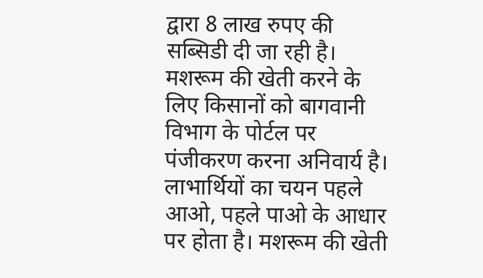द्वारा 8 लाख रुपए की सब्सिडी दी जा रही है। मशरूम की खेती करने के लिए किसानों को बागवानी विभाग के पोर्टल पर पंजीकरण करना अनिवार्य है। लाभार्थियों का चयन पहले आओ, पहले पाओ के आधार पर होता है। मशरूम की खेती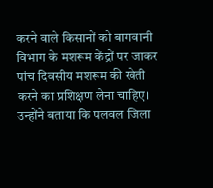करने वाले किसानों को बागवानी विभाग के मशरूम केंद्रों पर जाकर पांच दिवसीय मशरूम की खेती करने का प्रशिक्षण लेना चाहिए। उन्होंने बताया कि पलवल जिला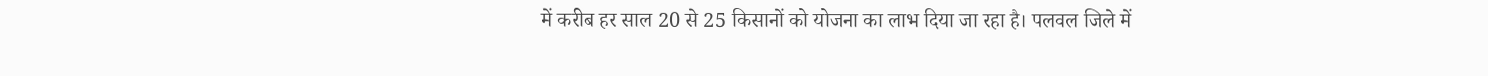में करीब हर साल 20 से 25 किसानों को योजना का लाभ दिया जा रहा है। पलवल जिले में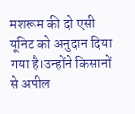मशरूम की दो एसी यूनिट को अनुदान दिया गया है।उन्होंने किसानों से अपील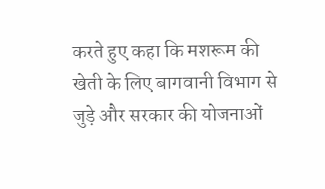करते हुए कहा कि मशरूम की खेती के लिए बागवानी विभाग से जुड़े और सरकार की योजनाओं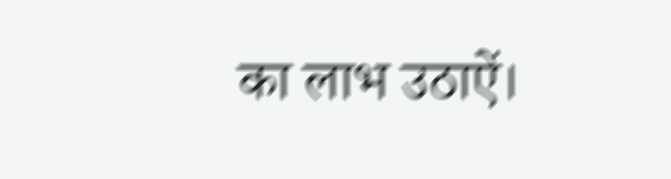का लाभ उठाऐं।